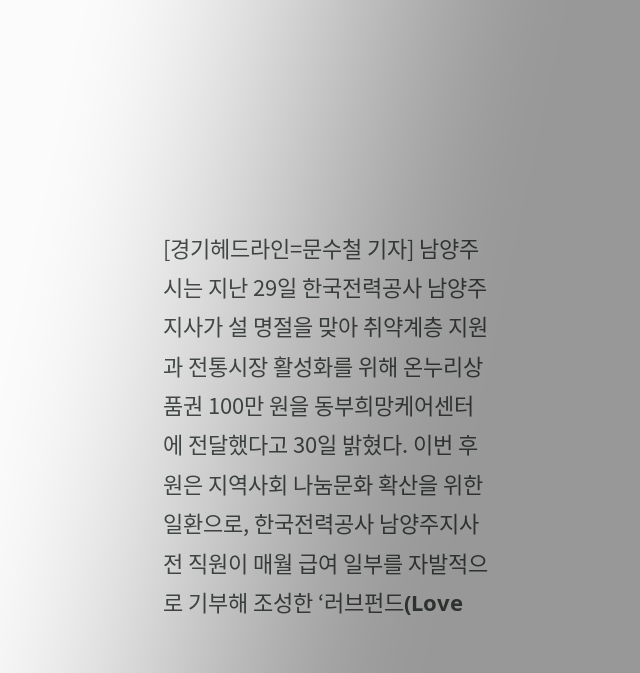[경기헤드라인=문수철 기자] 남양주시는 지난 29일 한국전력공사 남양주지사가 설 명절을 맞아 취약계층 지원과 전통시장 활성화를 위해 온누리상품권 100만 원을 동부희망케어센터에 전달했다고 30일 밝혔다. 이번 후원은 지역사회 나눔문화 확산을 위한 일환으로, 한국전력공사 남양주지사 전 직원이 매월 급여 일부를 자발적으로 기부해 조성한 ‘러브펀드(Love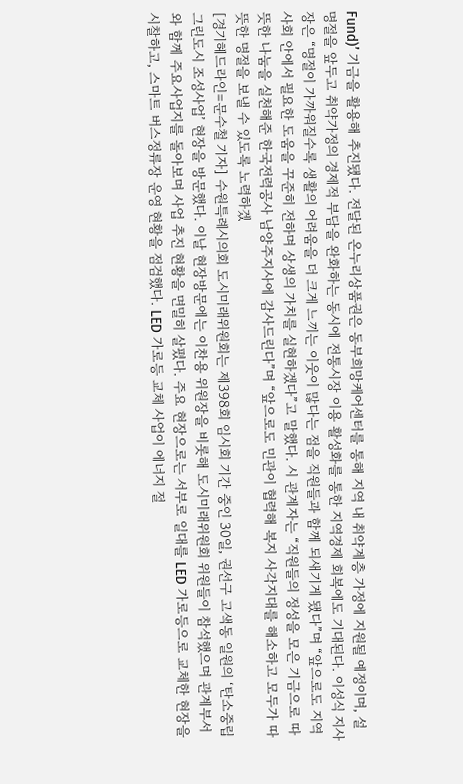Fund)’ 기금을 활용해 추진됐다. 전달된 온누리상품권은 동부희망케어센터를 통해 지역 내 취약계층 가정에 지원될 예정이며, 설 명절을 앞두고 취약가정의 경제적 부담을 완화하는 동시에 전통시장 이용 활성화를 통한 지역경제 회복에도 기대된다. 이성식 지사장은 “명절이 가까워질수록 생활의 어려움을 더 크게 느끼는 이웃이 많다는 점을 직원들과 함께 되새기게 됐다”며 “앞으로도 지역사회 안에서 필요한 도움을 꾸준히 전하며 상생의 가치를 실현하겠다”고 말했다. 시 관계자는 “직원들의 정성을 모은 기금으로 따뜻한 나눔을 실천해준 한국전력공사 남양주지사에 감사드린다”며 “앞으로도 민관이 협력해 복지 사각지대를 해소하고 모두가 따뜻한 명절을 보낼 수 있도록 노력하겠
[경기헤드라인=문수철 기자] 수원특례시의회 도시미래위원회는 제398회 임시회 기간 중인 30일, 권선구 고색동 일원의 ‘탄소중립 그린도시 조성사업’ 현장을 방문했다. 이날 현장방문에는 이찬용 위원장을 비롯해 도시미래위원회 위원들이 참석했으며 관계부서와 함께 주요사업지를 돌아보며 사업 추진 현황을 면밀히 살폈다. 주요 현장으로는 서부로 일대를 LED 가로등으로 교체한 현장을 시찰하고, 스마트 버스정류장 운영 현황을 점검했다. LED 가로등 교체 사업이 에너지 절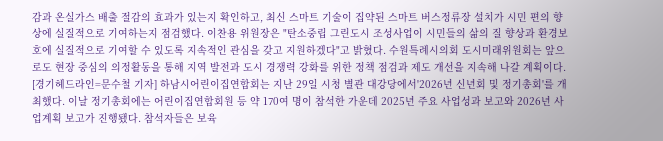감과 온실가스 배출 절감의 효과가 있는지 확인하고, 최신 스마트 기술이 집약된 스마트 버스정류장 설치가 시민 편의 향상에 실질적으로 기여하는지 점검했다. 이찬용 위원장은 "탄소중립 그린도시 조성사업이 시민들의 삶의 질 향상과 환경보호에 실질적으로 기여할 수 있도록 지속적인 관심을 갖고 지원하겠다"고 밝혔다. 수원특례시의회 도시미래위원회는 앞으로도 현장 중심의 의정활동을 통해 지역 발전과 도시 경쟁력 강화를 위한 정책 점검과 제도 개선을 지속해 나갈 계획이다.
[경기헤드라인=문수철 기자] 하남시어린이집연합회는 지난 29일 시청 별관 대강당에서'2026년 신년회 및 정기총회'를 개최했다. 이날 정기총회에는 어린이집연합회원 등 약 170여 명이 참석한 가운데 2025년 주요 사업성과 보고와 2026년 사업계획 보고가 진행됐다. 참석자들은 보육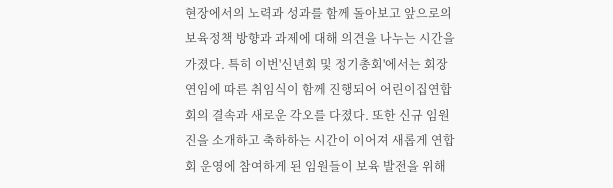현장에서의 노력과 성과를 함께 돌아보고 앞으로의 보육정책 방향과 과제에 대해 의견을 나누는 시간을 가졌다. 특히 이번'신년회 및 정기총회'에서는 회장 연임에 따른 취임식이 함께 진행되어 어린이집연합회의 결속과 새로운 각오를 다졌다. 또한 신규 임원진을 소개하고 축하하는 시간이 이어져 새롭게 연합회 운영에 참여하게 된 임원들이 보육 발전을 위해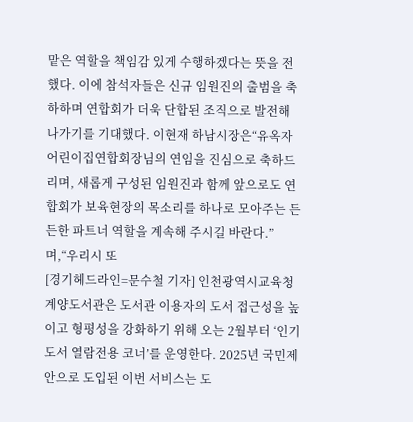맡은 역할을 책임감 있게 수행하겠다는 뜻을 전했다. 이에 참석자들은 신규 임원진의 출범을 축하하며 연합회가 더욱 단합된 조직으로 발전해 나가기를 기대했다. 이현재 하남시장은“유옥자 어린이집연합회장님의 연임을 진심으로 축하드리며, 새롭게 구성된 임원진과 함께 앞으로도 연합회가 보육현장의 목소리를 하나로 모아주는 든든한 파트너 역할을 계속해 주시길 바란다.”며,“우리시 또
[경기헤드라인=문수철 기자] 인천광역시교육청계양도서관은 도서관 이용자의 도서 접근성을 높이고 형평성을 강화하기 위해 오는 2월부터 ‘인기도서 열람전용 코너’를 운영한다. 2025년 국민제안으로 도입된 이번 서비스는 도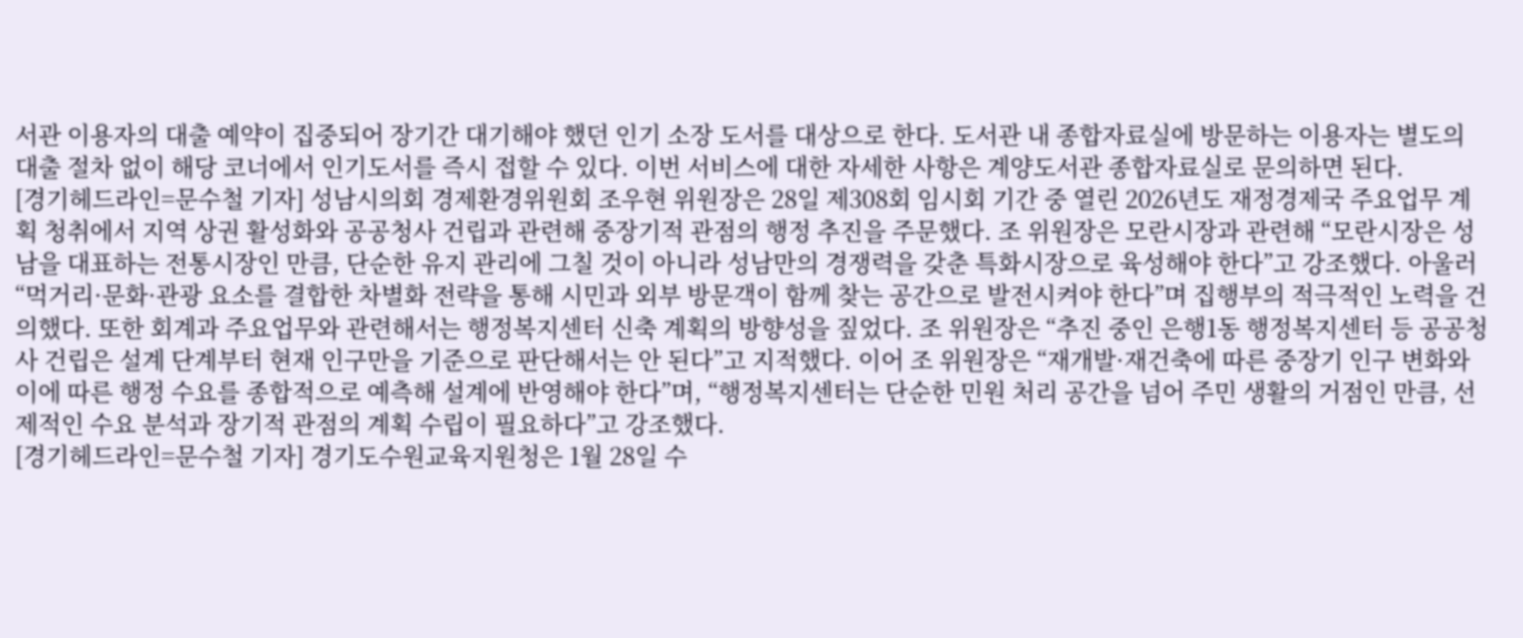서관 이용자의 대출 예약이 집중되어 장기간 대기해야 했던 인기 소장 도서를 대상으로 한다. 도서관 내 종합자료실에 방문하는 이용자는 별도의 대출 절차 없이 해당 코너에서 인기도서를 즉시 접할 수 있다. 이번 서비스에 대한 자세한 사항은 계양도서관 종합자료실로 문의하면 된다.
[경기헤드라인=문수철 기자] 성남시의회 경제환경위원회 조우현 위원장은 28일 제308회 임시회 기간 중 열린 2026년도 재정경제국 주요업무 계획 청취에서 지역 상권 활성화와 공공청사 건립과 관련해 중장기적 관점의 행정 추진을 주문했다. 조 위원장은 모란시장과 관련해 “모란시장은 성남을 대표하는 전통시장인 만큼, 단순한 유지 관리에 그칠 것이 아니라 성남만의 경쟁력을 갖춘 특화시장으로 육성해야 한다”고 강조했다. 아울러 “먹거리·문화·관광 요소를 결합한 차별화 전략을 통해 시민과 외부 방문객이 함께 찾는 공간으로 발전시켜야 한다”며 집행부의 적극적인 노력을 건의했다. 또한 회계과 주요업무와 관련해서는 행정복지센터 신축 계획의 방향성을 짚었다. 조 위원장은 “추진 중인 은행1동 행정복지센터 등 공공청사 건립은 설계 단계부터 현재 인구만을 기준으로 판단해서는 안 된다”고 지적했다. 이어 조 위원장은 “재개발·재건축에 따른 중장기 인구 변화와 이에 따른 행정 수요를 종합적으로 예측해 설계에 반영해야 한다”며, “행정복지센터는 단순한 민원 처리 공간을 넘어 주민 생활의 거점인 만큼, 선제적인 수요 분석과 장기적 관점의 계획 수립이 필요하다”고 강조했다.
[경기헤드라인=문수철 기자] 경기도수원교육지원청은 1월 28일 수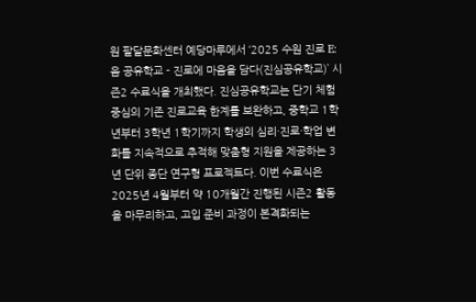원 팔달문화센터 예당마루에서 ‘2025 수원 진로 E:음 공유학교 - 진로에 마음을 담다(진심공유학교)’ 시즌2 수료식을 개최했다. 진심공유학교는 단기 체험 중심의 기존 진로교육 한계를 보완하고, 중학교 1학년부터 3학년 1학기까지 학생의 심리·진로·학업 변화를 지속적으로 추적해 맞춤형 지원을 제공하는 3년 단위 종단 연구형 프로젝트다. 이번 수료식은 2025년 4월부터 약 10개월간 진행된 시즌2 활동을 마무리하고, 고입 준비 과정이 본격화되는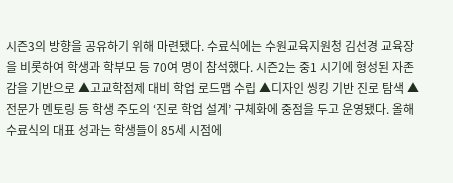시즌3의 방향을 공유하기 위해 마련됐다. 수료식에는 수원교육지원청 김선경 교육장을 비롯하여 학생과 학부모 등 70여 명이 참석했다. 시즌2는 중1 시기에 형성된 자존감을 기반으로 ▲고교학점제 대비 학업 로드맵 수립 ▲디자인 씽킹 기반 진로 탐색 ▲전문가 멘토링 등 학생 주도의 ‘진로 학업 설계’ 구체화에 중점을 두고 운영됐다. 올해 수료식의 대표 성과는 학생들이 85세 시점에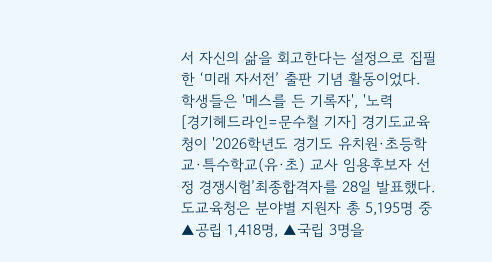서 자신의 삶을 회고한다는 설정으로 집필한 ‘미래 자서전’ 출판 기념 활동이었다. 학생들은 '메스를 든 기록자', '노력
[경기헤드라인=문수철 기자] 경기도교육청이 '2026학년도 경기도 유치원·초등학교·특수학교(유·초) 교사 임용후보자 선정 경쟁시험’최종합격자를 28일 발표했다. 도교육청은 분야별 지원자 총 5,195명 중 ▲공립 1,418명, ▲국립 3명을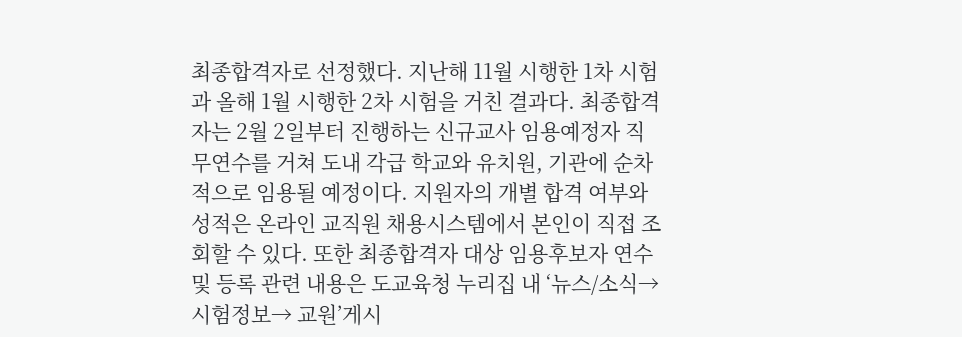최종합격자로 선정했다. 지난해 11월 시행한 1차 시험과 올해 1월 시행한 2차 시험을 거친 결과다. 최종합격자는 2월 2일부터 진행하는 신규교사 임용예정자 직무연수를 거쳐 도내 각급 학교와 유치원, 기관에 순차적으로 임용될 예정이다. 지원자의 개별 합격 여부와 성적은 온라인 교직원 채용시스템에서 본인이 직접 조회할 수 있다. 또한 최종합격자 대상 임용후보자 연수 및 등록 관련 내용은 도교육청 누리집 내 ‘뉴스/소식→ 시험정보→ 교원’게시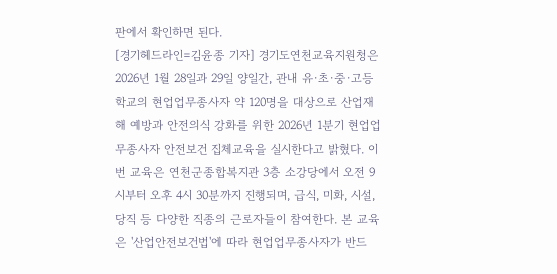판에서 확인하면 된다.
[경기헤드라인=김윤종 기자] 경기도연천교육지원청은 2026년 1월 28일과 29일 양일간, 관내 유·초·중·고등학교의 현업업무종사자 약 120명을 대상으로 산업재해 예방과 안전의식 강화를 위한 2026년 1분기 현업업무종사자 안전보건 집체교육을 실시한다고 밝혔다. 이번 교육은 연천군종합복지관 3층 소강당에서 오전 9시부터 오후 4시 30분까지 진행되며, 급식, 미화, 시설, 당직 등 다양한 직종의 근로자들이 참여한다. 본 교육은 '산업안전보건법'에 따라 현업업무종사자가 반드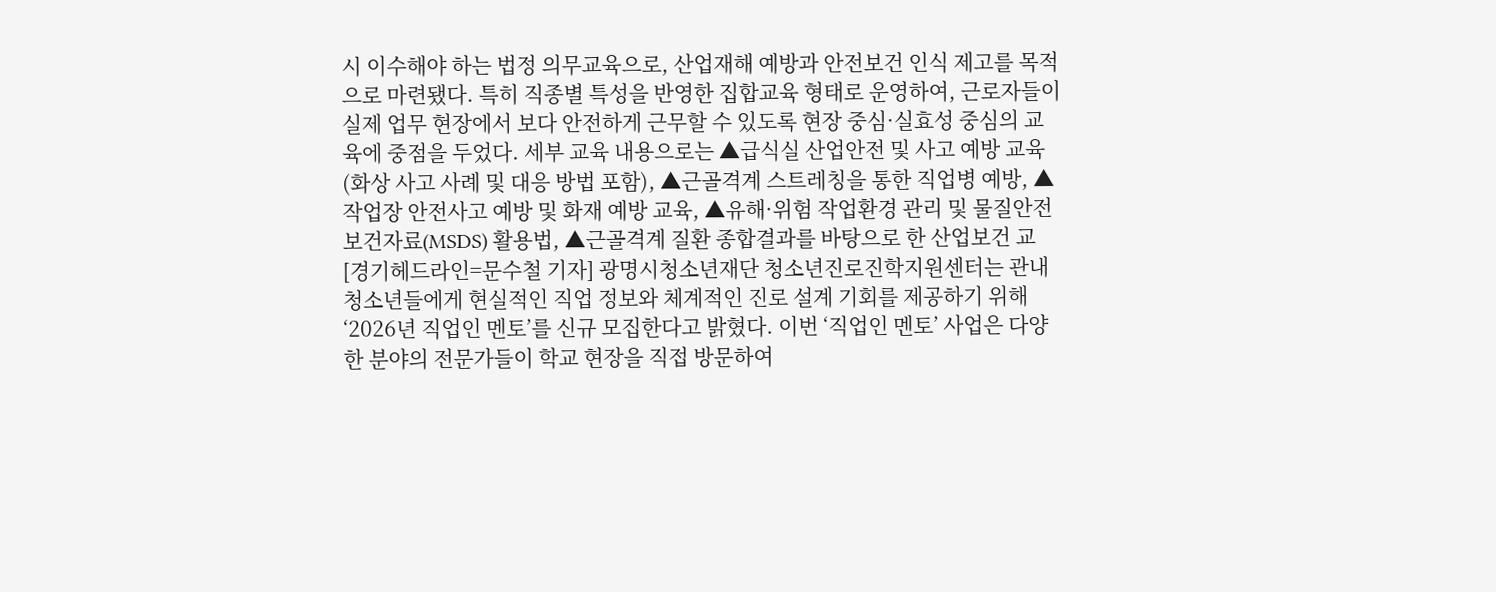시 이수해야 하는 법정 의무교육으로, 산업재해 예방과 안전보건 인식 제고를 목적으로 마련됐다. 특히 직종별 특성을 반영한 집합교육 형태로 운영하여, 근로자들이 실제 업무 현장에서 보다 안전하게 근무할 수 있도록 현장 중심·실효성 중심의 교육에 중점을 두었다. 세부 교육 내용으로는 ▲급식실 산업안전 및 사고 예방 교육(화상 사고 사례 및 대응 방법 포함), ▲근골격계 스트레칭을 통한 직업병 예방, ▲작업장 안전사고 예방 및 화재 예방 교육, ▲유해·위험 작업환경 관리 및 물질안전보건자료(MSDS) 활용법, ▲근골격계 질환 종합결과를 바탕으로 한 산업보건 교
[경기헤드라인=문수철 기자] 광명시청소년재단 청소년진로진학지원센터는 관내 청소년들에게 현실적인 직업 정보와 체계적인 진로 설계 기회를 제공하기 위해 ‘2026년 직업인 멘토’를 신규 모집한다고 밝혔다. 이번 ‘직업인 멘토’ 사업은 다양한 분야의 전문가들이 학교 현장을 직접 방문하여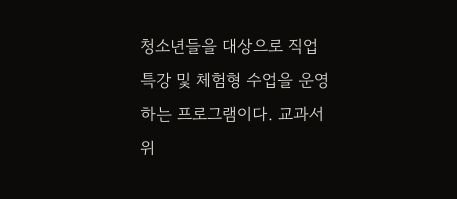청소년들을 대상으로 직업 특강 및 체험형 수업을 운영하는 프로그램이다. 교과서 위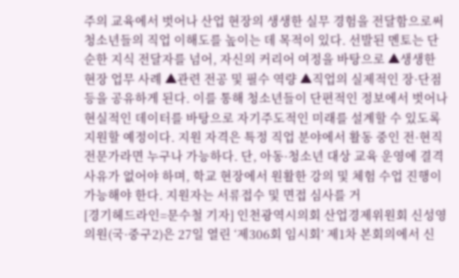주의 교육에서 벗어나 산업 현장의 생생한 실무 경험을 전달함으로써 청소년들의 직업 이해도를 높이는 데 목적이 있다. 선발된 멘토는 단순한 지식 전달자를 넘어, 자신의 커리어 여정을 바탕으로 ▲생생한 현장 업무 사례 ▲관련 전공 및 필수 역량 ▲직업의 실제적인 장·단점 등을 공유하게 된다. 이를 통해 청소년들이 단편적인 정보에서 벗어나 현실적인 데이터를 바탕으로 자기주도적인 미래를 설계할 수 있도록 지원할 예정이다. 지원 자격은 특정 직업 분야에서 활동 중인 전·현직 전문가라면 누구나 가능하다. 단, 아동·청소년 대상 교육 운영에 결격 사유가 없어야 하며, 학교 현장에서 원활한 강의 및 체험 수업 진행이 가능해야 한다. 지원자는 서류접수 및 면접 심사를 거
[경기헤드라인=문수철 기자] 인천광역시의회 산업경제위원회 신성영 의원(국·중구2)은 27일 열린 ‘제306회 임시회’ 제1차 본회의에서 신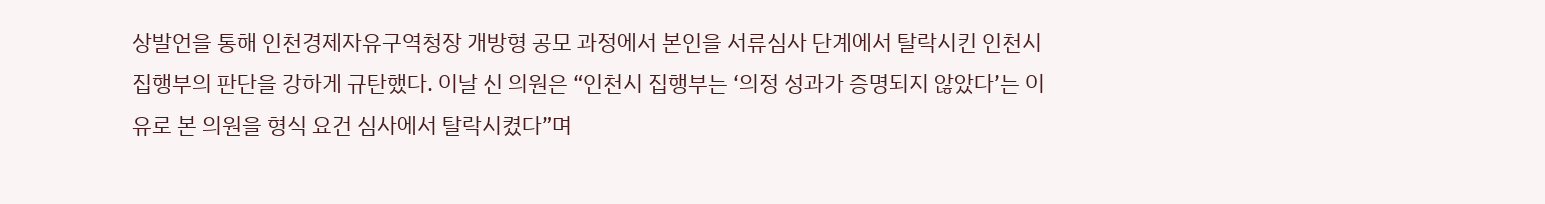상발언을 통해 인천경제자유구역청장 개방형 공모 과정에서 본인을 서류심사 단계에서 탈락시킨 인천시 집행부의 판단을 강하게 규탄했다. 이날 신 의원은 “인천시 집행부는 ‘의정 성과가 증명되지 않았다’는 이유로 본 의원을 형식 요건 심사에서 탈락시켰다”며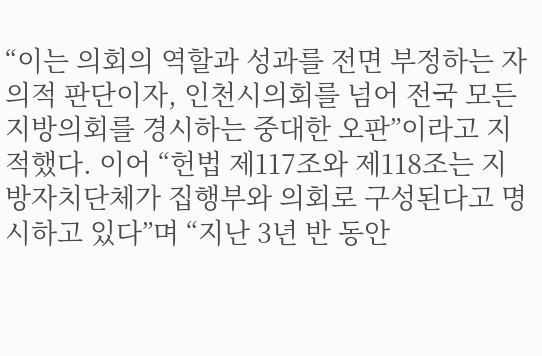“이는 의회의 역할과 성과를 전면 부정하는 자의적 판단이자, 인천시의회를 넘어 전국 모든 지방의회를 경시하는 중대한 오판”이라고 지적했다. 이어 “헌법 제117조와 제118조는 지방자치단체가 집행부와 의회로 구성된다고 명시하고 있다”며 “지난 3년 반 동안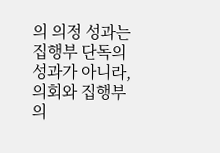의 의정 성과는 집행부 단독의 성과가 아니라, 의회와 집행부의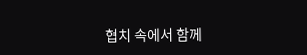협치 속에서 함께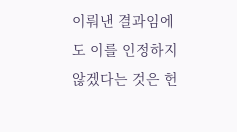이뤄낸 결과임에도 이를 인정하지 않겠다는 것은 헌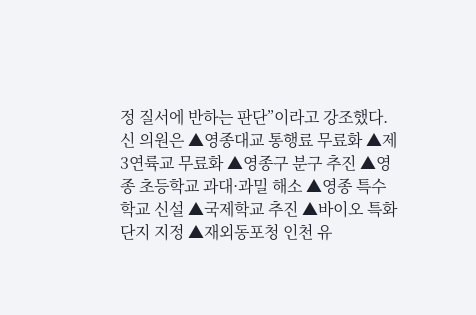정 질서에 반하는 판단”이라고 강조했다. 신 의원은 ▲영종대교 통행료 무료화 ▲제3연륙교 무료화 ▲영종구 분구 추진 ▲영종 초등학교 과대·과밀 해소 ▲영종 특수학교 신설 ▲국제학교 추진 ▲바이오 특화단지 지정 ▲재외동포청 인천 유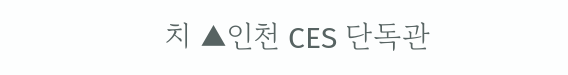치 ▲인천 CES 단독관